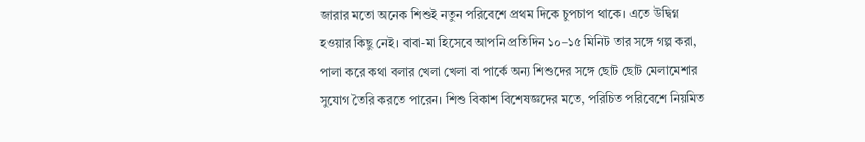জারার মতো অনেক শিশুই নতুন পরিবেশে প্রথম দিকে চুপচাপ থাকে। এতে উদ্বিগ্ন হওয়ার কিছু নেই। বাবা-মা হিসেবে আপনি প্রতিদিন ১০–১৫ মিনিট তার সঙ্গে গল্প করা, পালা করে কথা বলার খেলা খেলা বা পার্কে অন্য শিশুদের সঙ্গে ছোট ছোট মেলামেশার সুযোগ তৈরি করতে পারেন। শিশু বিকাশ বিশেষজ্ঞদের মতে, পরিচিত পরিবেশে নিয়মিত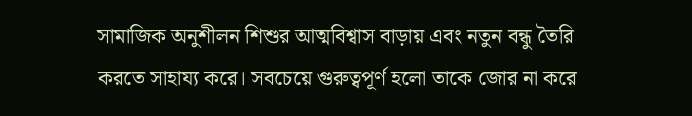সামাজিক অনুশীলন শিশুর আত্মবিশ্বাস বাড়ায় এবং নতুন বন্ধু তৈরি করতে সাহায্য করে। সবচেয়ে গুরুত্বপূর্ণ হলো তাকে জোর না করে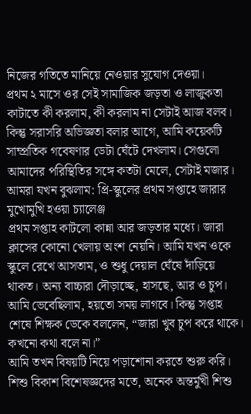নিজের গতিতে মানিয়ে নেওয়ার সুযোগ দেওয়া।
প্রথম ২ মাসে ওর সেই সামাজিক জড়তা ও লাজুকতা কাটাতে কী করলাম, কী করলাম না সেটাই আজ বলব। কিন্তু সরাসরি অভিজ্ঞতা বলার আগে, আমি কয়েকটি সাম্প্রতিক গবেষণার ডেটা ঘেঁটে দেখলাম। সেগুলো আমাদের পরিস্থিতির সঙ্গে কতটা মেলে, সেটাই মজার।
আমরা যখন বুঝলাম: প্রি-স্কুলের প্রথম সপ্তাহে জারার মুখোমুখি হওয়া চ্যালেঞ্জ
প্রথম সপ্তাহ কাটলো কান্না আর জড়তার মধ্যে। জারা ক্লাসের কোনো খেলায় অংশ নেয়নি। আমি যখন ওকে স্কুলে রেখে আসতাম, ও শুধু দেয়াল ঘেঁষে দাঁড়িয়ে থাকত। অন্য বাচ্চারা দৌড়াচ্ছে, হাসছে, আর ও চুপ। আমি ভেবেছিলাম, হয়তো সময় লাগবে। কিন্তু সপ্তাহ শেষে শিক্ষক ডেকে বললেন, “জারা খুব চুপ করে থাকে। কখনো কথা বলে না।”
আমি তখন বিষয়টি নিয়ে পড়াশোনা করতে শুরু করি। শিশু বিকাশ বিশেষজ্ঞদের মতে, অনেক অন্তর্মুখী শিশু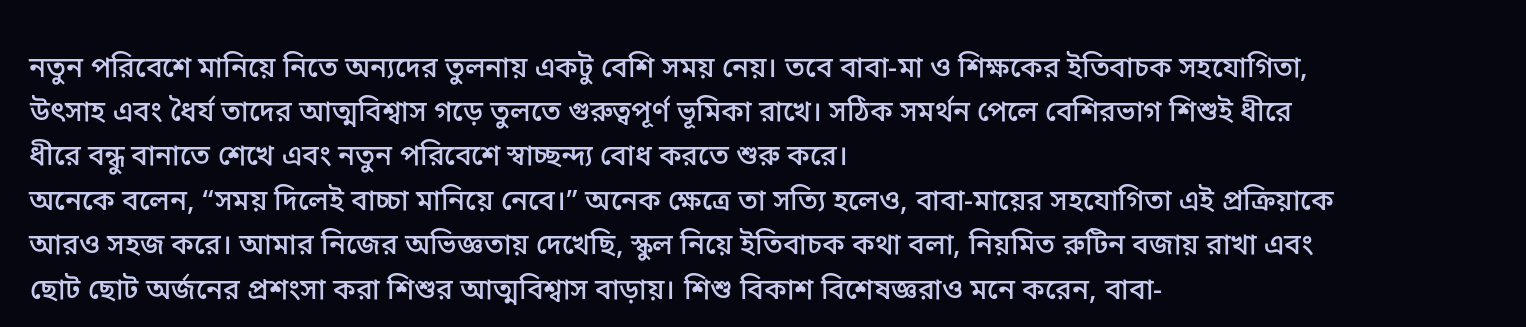নতুন পরিবেশে মানিয়ে নিতে অন্যদের তুলনায় একটু বেশি সময় নেয়। তবে বাবা-মা ও শিক্ষকের ইতিবাচক সহযোগিতা, উৎসাহ এবং ধৈর্য তাদের আত্মবিশ্বাস গড়ে তুলতে গুরুত্বপূর্ণ ভূমিকা রাখে। সঠিক সমর্থন পেলে বেশিরভাগ শিশুই ধীরে ধীরে বন্ধু বানাতে শেখে এবং নতুন পরিবেশে স্বাচ্ছন্দ্য বোধ করতে শুরু করে।
অনেকে বলেন, “সময় দিলেই বাচ্চা মানিয়ে নেবে।” অনেক ক্ষেত্রে তা সত্যি হলেও, বাবা-মায়ের সহযোগিতা এই প্রক্রিয়াকে আরও সহজ করে। আমার নিজের অভিজ্ঞতায় দেখেছি, স্কুল নিয়ে ইতিবাচক কথা বলা, নিয়মিত রুটিন বজায় রাখা এবং ছোট ছোট অর্জনের প্রশংসা করা শিশুর আত্মবিশ্বাস বাড়ায়। শিশু বিকাশ বিশেষজ্ঞরাও মনে করেন, বাবা-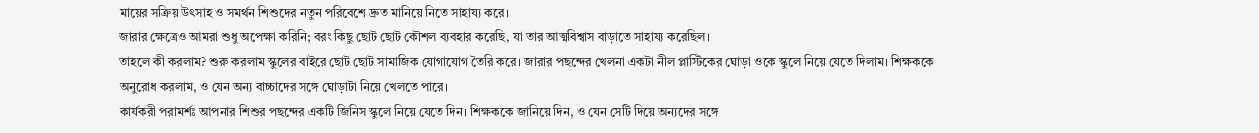মায়ের সক্রিয় উৎসাহ ও সমর্থন শিশুদের নতুন পরিবেশে দ্রুত মানিয়ে নিতে সাহায্য করে।
জারার ক্ষেত্রেও আমরা শুধু অপেক্ষা করিনি; বরং কিছু ছোট ছোট কৌশল ব্যবহার করেছি, যা তার আত্মবিশ্বাস বাড়াতে সাহায্য করেছিল।
তাহলে কী করলাম? শুরু করলাম স্কুলের বাইরে ছোট ছোট সামাজিক যোগাযোগ তৈরি করে। জারার পছন্দের খেলনা একটা নীল প্লাস্টিকের ঘোড়া ওকে স্কুলে নিয়ে যেতে দিলাম। শিক্ষককে অনুরোধ করলাম, ও যেন অন্য বাচ্চাদের সঙ্গে ঘোড়াটা নিয়ে খেলতে পারে।
কার্যকরী পরামর্শঃ আপনার শিশুর পছন্দের একটি জিনিস স্কুলে নিয়ে যেতে দিন। শিক্ষককে জানিয়ে দিন, ও যেন সেটি দিয়ে অন্যদের সঙ্গে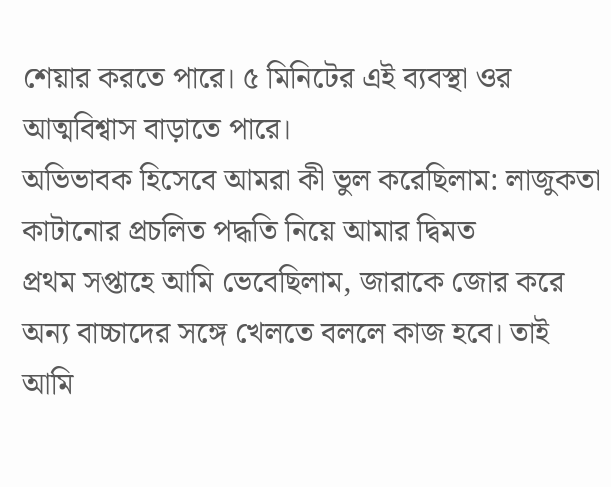শেয়ার করতে পারে। ৫ মিনিটের এই ব্যবস্থা ওর আত্মবিশ্বাস বাড়াতে পারে।
অভিভাবক হিসেবে আমরা কী ভুল করেছিলাম: লাজুকতা কাটানোর প্রচলিত পদ্ধতি নিয়ে আমার দ্বিমত
প্রথম সপ্তাহে আমি ভেবেছিলাম, জারাকে জোর করে অন্য বাচ্চাদের সঙ্গে খেলতে বললে কাজ হবে। তাই আমি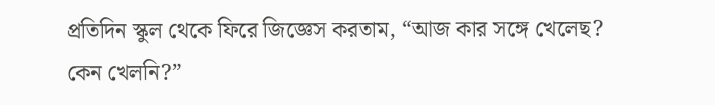প্রতিদিন স্কুল থেকে ফিরে জিজ্ঞেস করতাম, “আজ কার সঙ্গে খেলেছ? কেন খেলনি?”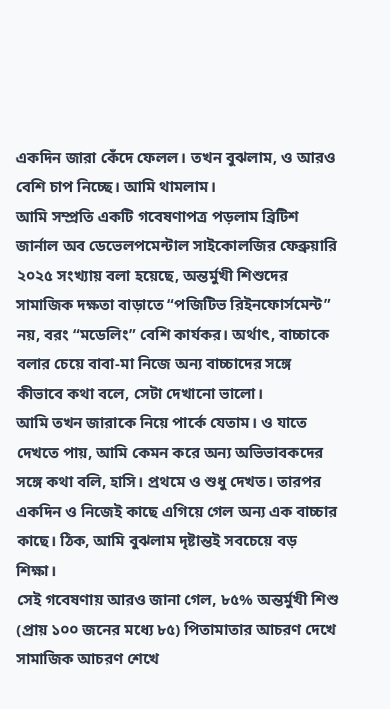একদিন জারা কেঁদে ফেলল। তখন বুঝলাম, ও আরও বেশি চাপ নিচ্ছে। আমি থামলাম।
আমি সম্প্রতি একটি গবেষণাপত্র পড়লাম ব্রিটিশ জার্নাল অব ডেভেলপমেন্টাল সাইকোলজির ফেব্রুয়ারি ২০২৫ সংখ্যায় বলা হয়েছে, অন্তর্মুখী শিশুদের সামাজিক দক্ষতা বাড়াতে “পজিটিভ রিইনফোর্সমেন্ট” নয়, বরং “মডেলিং” বেশি কার্যকর। অর্থাৎ, বাচ্চাকে বলার চেয়ে বাবা-মা নিজে অন্য বাচ্চাদের সঙ্গে কীভাবে কথা বলে, সেটা দেখানো ভালো।
আমি তখন জারাকে নিয়ে পার্কে যেতাম। ও যাতে দেখতে পায়, আমি কেমন করে অন্য অভিভাবকদের সঙ্গে কথা বলি, হাসি। প্রথমে ও শুধু দেখত। তারপর একদিন ও নিজেই কাছে এগিয়ে গেল অন্য এক বাচ্চার কাছে। ঠিক, আমি বুঝলাম দৃষ্টান্তই সবচেয়ে বড় শিক্ষা।
সেই গবেষণায় আরও জানা গেল, ৮৫% অন্তর্মুখী শিশু (প্রায় ১০০ জনের মধ্যে ৮৫) পিতামাতার আচরণ দেখে সামাজিক আচরণ শেখে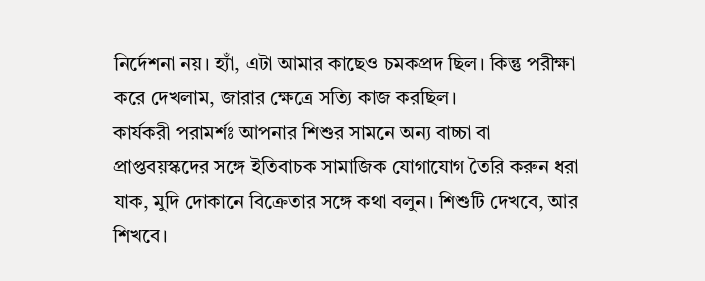নির্দেশনা নয়। হ্যাঁ, এটা আমার কাছেও চমকপ্রদ ছিল। কিন্তু পরীক্ষা করে দেখলাম, জারার ক্ষেত্রে সত্যি কাজ করছিল।
কার্যকরী পরামর্শঃ আপনার শিশুর সামনে অন্য বাচ্চা বা প্রাপ্তবয়স্কদের সঙ্গে ইতিবাচক সামাজিক যোগাযোগ তৈরি করুন ধরা যাক, মুদি দোকানে বিক্রেতার সঙ্গে কথা বলুন। শিশুটি দেখবে, আর শিখবে।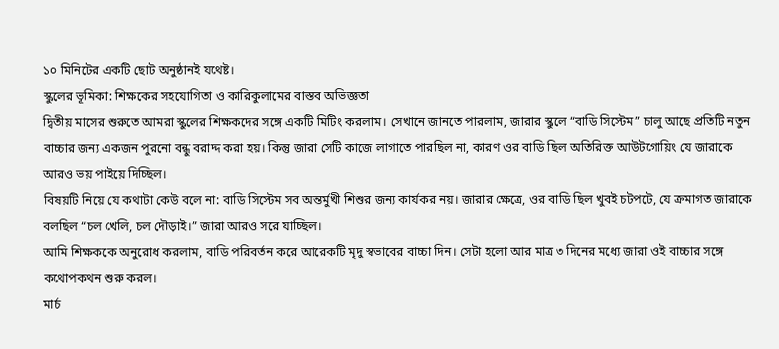১০ মিনিটের একটি ছোট অনুষ্ঠানই যথেষ্ট।
স্কুলের ভূমিকা: শিক্ষকের সহযোগিতা ও কারিকুলামের বাস্তব অভিজ্ঞতা
দ্বিতীয় মাসের শুরুতে আমরা স্কুলের শিক্ষকদের সঙ্গে একটি মিটিং করলাম। সেখানে জানতে পারলাম, জারার স্কুলে “বাডি সিস্টেম” চালু আছে প্রতিটি নতুন বাচ্চার জন্য একজন পুরনো বন্ধু বরাদ্দ করা হয়। কিন্তু জারা সেটি কাজে লাগাতে পারছিল না, কারণ ওর বাডি ছিল অতিরিক্ত আউটগোয়িং যে জারাকে আরও ভয় পাইয়ে দিচ্ছিল।
বিষয়টি নিয়ে যে কথাটা কেউ বলে না: বাডি সিস্টেম সব অন্তর্মুখী শিশুর জন্য কার্যকর নয়। জারার ক্ষেত্রে, ওর বাডি ছিল খুবই চটপটে, যে ক্রমাগত জারাকে বলছিল “চল খেলি, চল দৌড়াই।” জারা আরও সরে যাচ্ছিল।
আমি শিক্ষককে অনুরোধ করলাম, বাডি পরিবর্তন করে আরেকটি মৃদু স্বভাবের বাচ্চা দিন। সেটা হলো আর মাত্র ৩ দিনের মধ্যে জারা ওই বাচ্চার সঙ্গে কথোপকথন শুরু করল।
মার্চ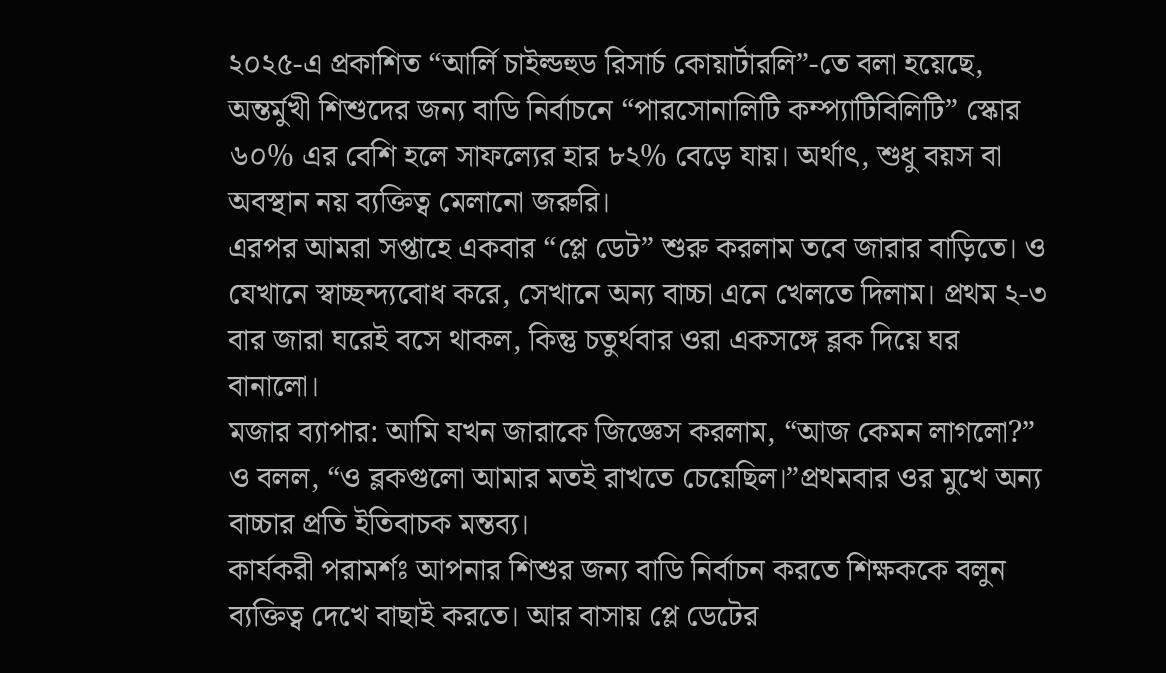২০২৫-এ প্রকাশিত “আর্লি চাইল্ডহুড রিসার্চ কোয়ার্টারলি”-তে বলা হয়েছে, অন্তর্মুখী শিশুদের জন্য বাডি নির্বাচনে “পারসোনালিটি কম্প্যাটিবিলিটি” স্কোর ৬০% এর বেশি হলে সাফল্যের হার ৮২% বেড়ে যায়। অর্থাৎ, শুধু বয়স বা অবস্থান নয় ব্যক্তিত্ব মেলানো জরুরি।
এরপর আমরা সপ্তাহে একবার “প্লে ডেট” শুরু করলাম তবে জারার বাড়িতে। ও যেখানে স্বাচ্ছন্দ্যবোধ করে, সেখানে অন্য বাচ্চা এনে খেলতে দিলাম। প্রথম ২-৩ বার জারা ঘরেই বসে থাকল, কিন্তু চতুর্থবার ওরা একসঙ্গে ব্লক দিয়ে ঘর বানালো।
মজার ব্যাপার: আমি যখন জারাকে জিজ্ঞেস করলাম, “আজ কেমন লাগলো?” ও বলল, “ও ব্লকগুলো আমার মতই রাখতে চেয়েছিল।”প্রথমবার ওর মুখে অন্য বাচ্চার প্রতি ইতিবাচক মন্তব্য।
কার্যকরী পরামর্শঃ আপনার শিশুর জন্য বাডি নির্বাচন করতে শিক্ষককে বলুন ব্যক্তিত্ব দেখে বাছাই করতে। আর বাসায় প্লে ডেটের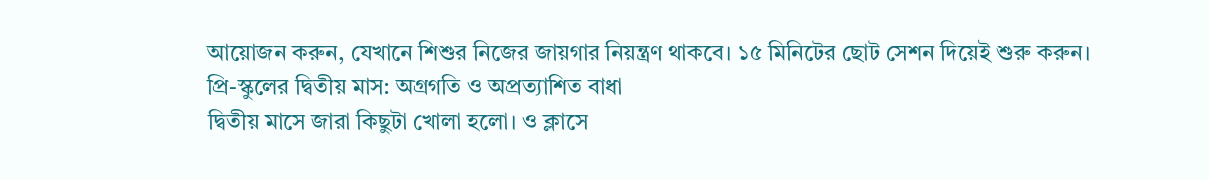আয়োজন করুন, যেখানে শিশুর নিজের জায়গার নিয়ন্ত্রণ থাকবে। ১৫ মিনিটের ছোট সেশন দিয়েই শুরু করুন।
প্রি-স্কুলের দ্বিতীয় মাস: অগ্রগতি ও অপ্রত্যাশিত বাধা
দ্বিতীয় মাসে জারা কিছুটা খোলা হলো। ও ক্লাসে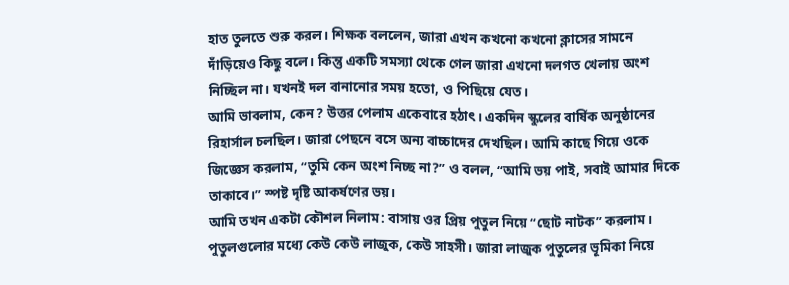হাত তুলতে শুরু করল। শিক্ষক বললেন, জারা এখন কখনো কখনো ক্লাসের সামনে দাঁড়িয়েও কিছু বলে। কিন্তু একটি সমস্যা থেকে গেল জারা এখনো দলগত খেলায় অংশ নিচ্ছিল না। যখনই দল বানানোর সময় হতো, ও পিছিয়ে যেত।
আমি ভাবলাম, কেন? উত্তর পেলাম একেবারে হঠাৎ। একদিন স্কুলের বার্ষিক অনুষ্ঠানের রিহার্সাল চলছিল। জারা পেছনে বসে অন্য বাচ্চাদের দেখছিল। আমি কাছে গিয়ে ওকে জিজ্ঞেস করলাম, “তুমি কেন অংশ নিচ্ছ না?” ও বলল, “আমি ভয় পাই, সবাই আমার দিকে তাকাবে।” স্পষ্ট দৃষ্টি আকর্ষণের ভয়।
আমি তখন একটা কৌশল নিলাম: বাসায় ওর প্রিয় পুতুল নিয়ে “ছোট নাটক” করলাম। পুতুলগুলোর মধ্যে কেউ কেউ লাজুক, কেউ সাহসী। জারা লাজুক পুতুলের ভূমিকা নিয়ে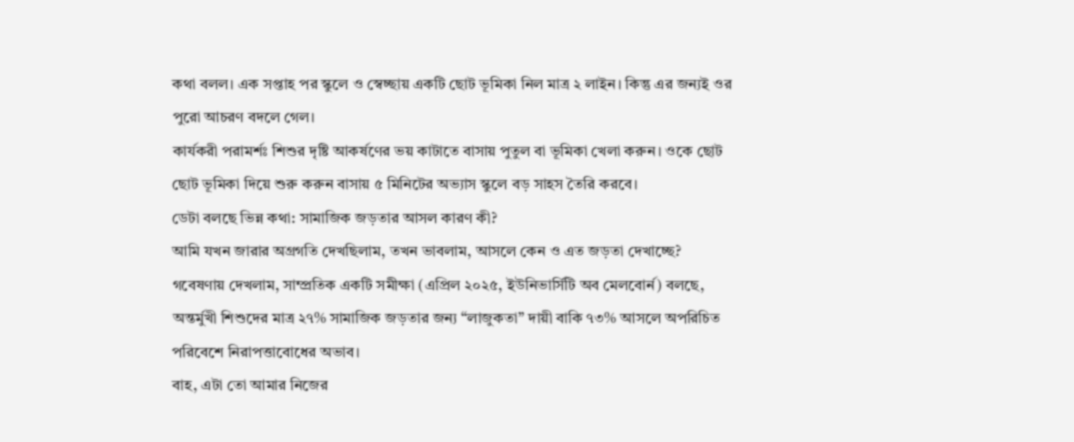কথা বলল। এক সপ্তাহ পর স্কুলে ও স্বেচ্ছায় একটি ছোট ভূমিকা নিল মাত্র ২ লাইন। কিন্তু এর জন্যই ওর পুরো আচরণ বদলে গেল।
কার্যকরী পরামর্শঃ শিশুর দৃষ্টি আকর্ষণের ভয় কাটাতে বাসায় পুতুল বা ভূমিকা খেলা করুন। ওকে ছোট ছোট ভূমিকা দিয়ে শুরু করুন বাসায় ৫ মিনিটের অভ্যাস স্কুলে বড় সাহস তৈরি করবে।
ডেটা বলছে ভিন্ন কথা: সামাজিক জড়তার আসল কারণ কী?
আমি যখন জারার অগ্রগতি দেখছিলাম, তখন ভাবলাম, আসলে কেন ও এত জড়তা দেখাচ্ছে? গবেষণায় দেখলাম, সাম্প্রতিক একটি সমীক্ষা (এপ্রিল ২০২৫, ইউনিভার্সিটি অব মেলবোর্ন) বলছে, অন্তর্মুখী শিশুদের মাত্র ২৭% সামাজিক জড়তার জন্য “লাজুকতা” দায়ী বাকি ৭৩% আসলে অপরিচিত পরিবেশে নিরাপত্তাবোধের অভাব।
বাহ, এটা তো আমার নিজের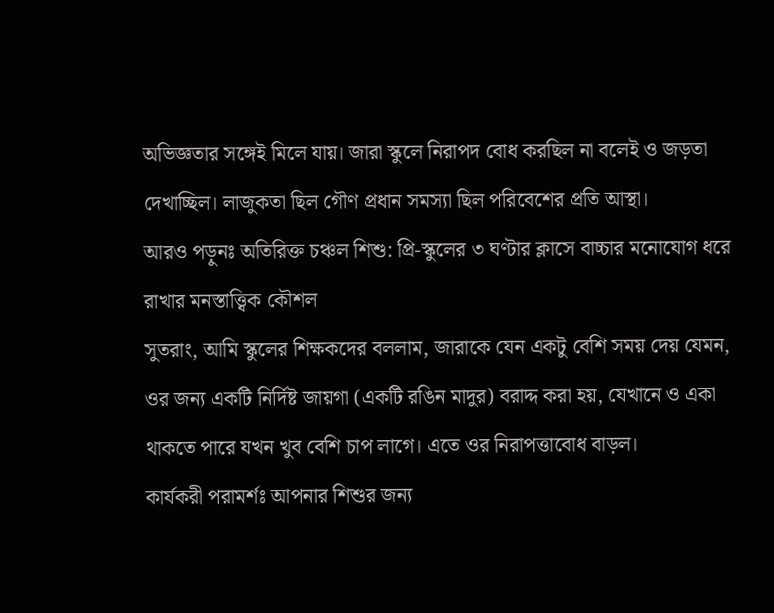অভিজ্ঞতার সঙ্গেই মিলে যায়। জারা স্কুলে নিরাপদ বোধ করছিল না বলেই ও জড়তা দেখাচ্ছিল। লাজুকতা ছিল গৌণ প্রধান সমস্যা ছিল পরিবেশের প্রতি আস্থা।
আরও পড়ুনঃ অতিরিক্ত চঞ্চল শিশু: প্রি-স্কুলের ৩ ঘণ্টার ক্লাসে বাচ্চার মনোযোগ ধরে রাখার মনস্তাত্ত্বিক কৌশল
সুতরাং, আমি স্কুলের শিক্ষকদের বললাম, জারাকে যেন একটু বেশি সময় দেয় যেমন, ওর জন্য একটি নির্দিষ্ট জায়গা (একটি রঙিন মাদুর) বরাদ্দ করা হয়, যেখানে ও একা থাকতে পারে যখন খুব বেশি চাপ লাগে। এতে ওর নিরাপত্তাবোধ বাড়ল।
কার্যকরী পরামর্শঃ আপনার শিশুর জন্য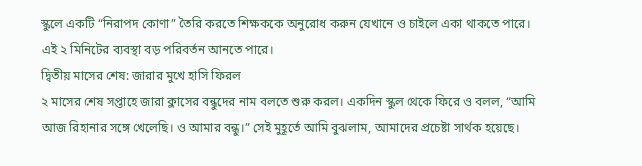স্কুলে একটি “নিরাপদ কোণা” তৈরি করতে শিক্ষককে অনুরোধ করুন যেখানে ও চাইলে একা থাকতে পারে। এই ২ মিনিটের ব্যবস্থা বড় পরিবর্তন আনতে পারে।
দ্বিতীয় মাসের শেষ: জারার মুখে হাসি ফিরল
২ মাসের শেষ সপ্তাহে জারা ক্লাসের বন্ধুদের নাম বলতে শুরু করল। একদিন স্কুল থেকে ফিরে ও বলল, “আমি আজ রিহানার সঙ্গে খেলেছি। ও আমার বন্ধু।” সেই মুহূর্তে আমি বুঝলাম, আমাদের প্রচেষ্টা সার্থক হয়েছে।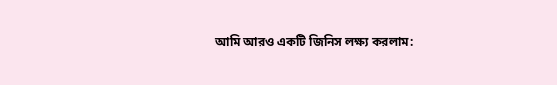আমি আরও একটি জিনিস লক্ষ্য করলাম: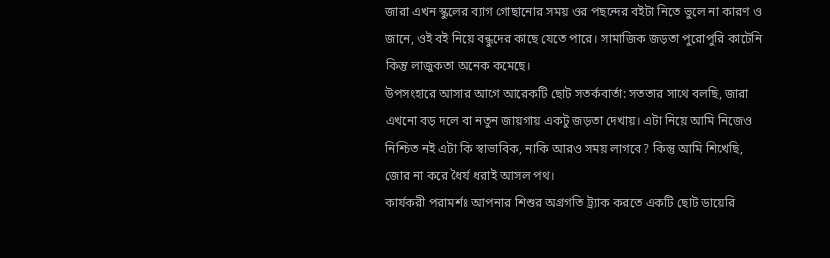জারা এখন স্কুলের ব্যাগ গোছানোর সময় ওর পছন্দের বইটা নিতে ভুলে না কারণ ও জানে, ওই বই নিয়ে বন্ধুদের কাছে যেতে পারে। সামাজিক জড়তা পুরোপুরি কাটেনি কিন্তু লাজুকতা অনেক কমেছে।
উপসংহারে আসার আগে আরেকটি ছোট সতর্কবার্তা: সততার সাথে বলছি, জারা এখনো বড় দলে বা নতুন জায়গায় একটু জড়তা দেখায়। এটা নিয়ে আমি নিজেও নিশ্চিত নই এটা কি স্বাভাবিক, নাকি আরও সময় লাগবে? কিন্তু আমি শিখেছি, জোর না করে ধৈর্য ধরাই আসল পথ।
কার্যকরী পরামর্শঃ আপনার শিশুর অগ্রগতি ট্র্যাক করতে একটি ছোট ডায়েরি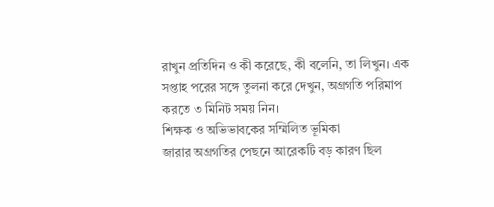রাখুন প্রতিদিন ও কী করেছে, কী বলেনি, তা লিখুন। এক সপ্তাহ পরের সঙ্গে তুলনা করে দেখুন, অগ্রগতি পরিমাপ করতে ৩ মিনিট সময় নিন।
শিক্ষক ও অভিভাবকের সম্মিলিত ভূমিকা
জারার অগ্রগতির পেছনে আরেকটি বড় কারণ ছিল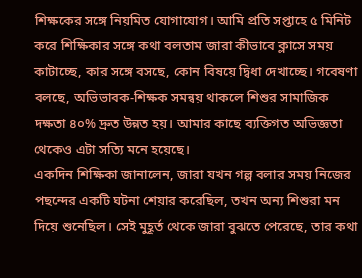শিক্ষকের সঙ্গে নিয়মিত যোগাযোগ। আমি প্রতি সপ্তাহে ৫ মিনিট করে শিক্ষিকার সঙ্গে কথা বলতাম জারা কীভাবে ক্লাসে সময় কাটাচ্ছে, কার সঙ্গে বসছে, কোন বিষয়ে দ্বিধা দেখাচ্ছে। গবেষণা বলছে, অভিভাবক-শিক্ষক সমন্বয় থাকলে শিশুর সামাজিক দক্ষতা ৪০% দ্রুত উন্নত হয়। আমার কাছে ব্যক্তিগত অভিজ্ঞতা থেকেও এটা সত্যি মনে হয়েছে।
একদিন শিক্ষিকা জানালেন, জারা যখন গল্প বলার সময় নিজের পছন্দের একটি ঘটনা শেয়ার করেছিল, তখন অন্য শিশুরা মন দিয়ে শুনেছিল। সেই মুহূর্ত থেকে জারা বুঝতে পেরেছে, তার কথা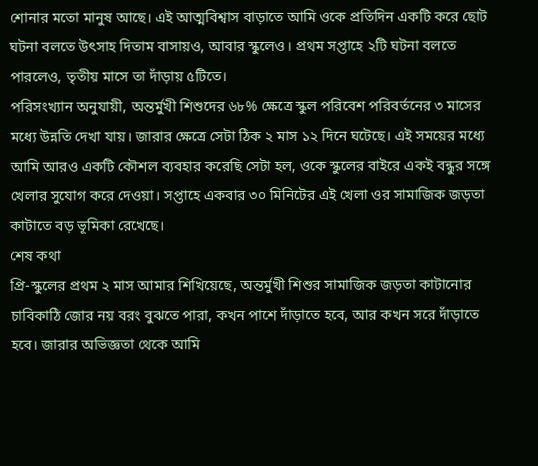শোনার মতো মানুষ আছে। এই আত্মবিশ্বাস বাড়াতে আমি ওকে প্রতিদিন একটি করে ছোট ঘটনা বলতে উৎসাহ দিতাম বাসায়ও, আবার স্কুলেও। প্রথম সপ্তাহে ২টি ঘটনা বলতে পারলেও, তৃতীয় মাসে তা দাঁড়ায় ৫টিতে।
পরিসংখ্যান অনুযায়ী, অন্তর্মুখী শিশুদের ৬৮% ক্ষেত্রে স্কুল পরিবেশ পরিবর্তনের ৩ মাসের মধ্যে উন্নতি দেখা যায়। জারার ক্ষেত্রে সেটা ঠিক ২ মাস ১২ দিনে ঘটেছে। এই সময়ের মধ্যে আমি আরও একটি কৌশল ব্যবহার করেছি সেটা হল, ওকে স্কুলের বাইরে একই বন্ধুর সঙ্গে খেলার সুযোগ করে দেওয়া। সপ্তাহে একবার ৩০ মিনিটের এই খেলা ওর সামাজিক জড়তা কাটাতে বড় ভূমিকা রেখেছে।
শেষ কথা
প্রি-স্কুলের প্রথম ২ মাস আমার শিখিয়েছে, অন্তর্মুখী শিশুর সামাজিক জড়তা কাটানোর চাবিকাঠি জোর নয় বরং বুঝতে পারা, কখন পাশে দাঁড়াতে হবে, আর কখন সরে দাঁড়াতে হবে। জারার অভিজ্ঞতা থেকে আমি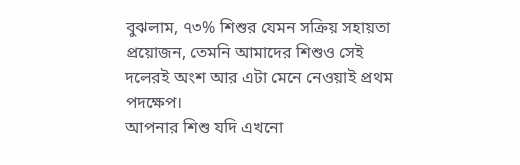বুঝলাম, ৭৩% শিশুর যেমন সক্রিয় সহায়তা প্রয়োজন, তেমনি আমাদের শিশুও সেই দলেরই অংশ আর এটা মেনে নেওয়াই প্রথম পদক্ষেপ।
আপনার শিশু যদি এখনো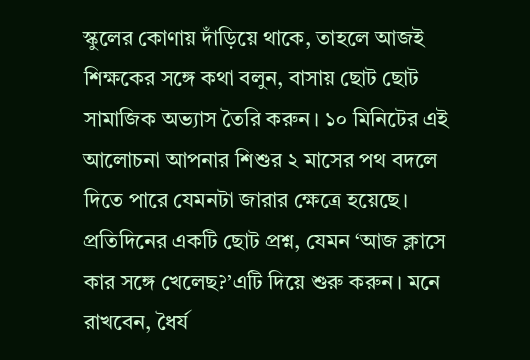স্কুলের কোণায় দাঁড়িয়ে থাকে, তাহলে আজই শিক্ষকের সঙ্গে কথা বলুন, বাসায় ছোট ছোট সামাজিক অভ্যাস তৈরি করুন। ১০ মিনিটের এই আলোচনা আপনার শিশুর ২ মাসের পথ বদলে দিতে পারে যেমনটা জারার ক্ষেত্রে হয়েছে। প্রতিদিনের একটি ছোট প্রশ্ন, যেমন ‘আজ ক্লাসে কার সঙ্গে খেলেছ?’এটি দিয়ে শুরু করুন। মনে রাখবেন, ধৈর্য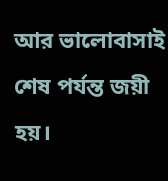আর ভালোবাসাই শেষ পর্যন্ত জয়ী হয়।